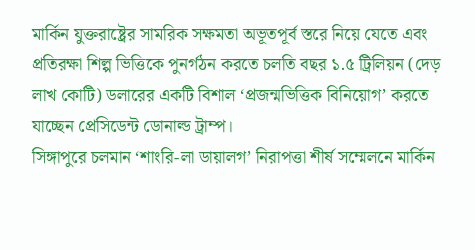মার্কিন যুক্তরাষ্ট্রের সামরিক সক্ষমতা অভূতপূর্ব স্তরে নিয়ে যেতে এবং প্রতিরক্ষা শিল্প ভিত্তিকে পুনর্গঠন করতে চলতি বছর ১.৫ ট্রিলিয়ন (দেড় লাখ কোটি) ডলারের একটি বিশাল ‘প্রজন্মভিত্তিক বিনিয়োগ’ করতে যাচ্ছেন প্রেসিডেন্ট ডোনাল্ড ট্রাম্প।
সিঙ্গাপুরে চলমান ‘শাংরি-লা ডায়ালগ’ নিরাপত্তা শীর্ষ সম্মেলনে মার্কিন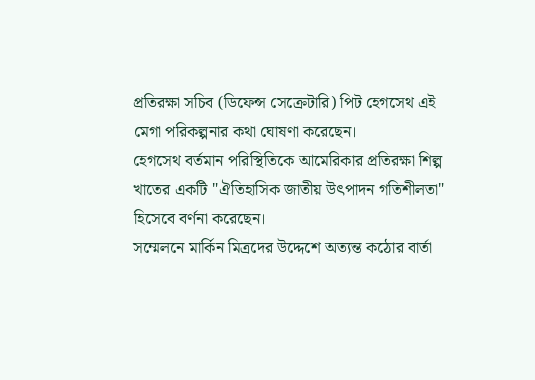প্রতিরক্ষা সচিব (ডিফেন্স সেক্রেটারি) পিট হেগসেথ এই মেগা পরিকল্পনার কথা ঘোষণা করেছেন।
হেগসেথ বর্তমান পরিস্থিতিকে আমেরিকার প্রতিরক্ষা শিল্প খাতের একটি "ঐতিহাসিক জাতীয় উৎপাদন গতিশীলতা" হিসেবে বর্ণনা করেছেন।
সম্মেলনে মার্কিন মিত্রদের উদ্দেশে অত্যন্ত কঠোর বার্তা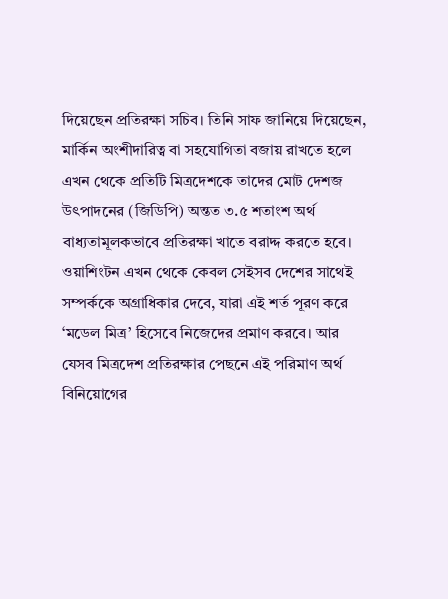দিয়েছেন প্রতিরক্ষা সচিব। তিনি সাফ জানিয়ে দিয়েছেন, মার্কিন অংশীদারিত্ব বা সহযোগিতা বজায় রাখতে হলে এখন থেকে প্রতিটি মিত্রদেশকে তাদের মোট দেশজ উৎপাদনের (জিডিপি) অন্তত ৩.৫ শতাংশ অর্থ বাধ্যতামূলকভাবে প্রতিরক্ষা খাতে বরাদ্দ করতে হবে।
ওয়াশিংটন এখন থেকে কেবল সেইসব দেশের সাথেই সম্পর্ককে অগ্রাধিকার দেবে, যারা এই শর্ত পূরণ করে ‘মডেল মিত্র’ হিসেবে নিজেদের প্রমাণ করবে। আর যেসব মিত্রদেশ প্রতিরক্ষার পেছনে এই পরিমাণ অর্থ বিনিয়োগের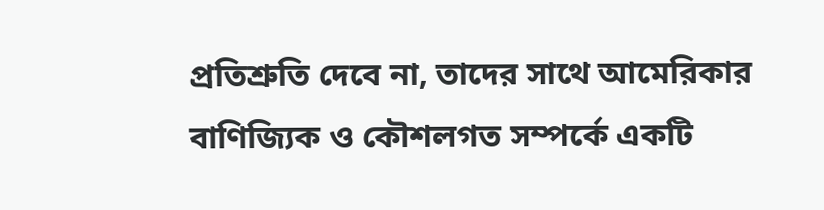প্রতিশ্রুতি দেবে না, তাদের সাথে আমেরিকার বাণিজ্যিক ও কৌশলগত সম্পর্কে একটি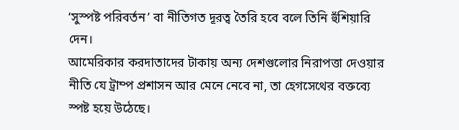‘সুস্পষ্ট পরিবর্তন’ বা নীতিগত দূরত্ব তৈরি হবে বলে তিনি হুঁশিয়ারি দেন।
আমেরিকার করদাতাদের টাকায় অন্য দেশগুলোর নিরাপত্তা দেওয়ার নীতি যে ট্রাম্প প্রশাসন আর মেনে নেবে না, তা হেগসেথের বক্তব্যে স্পষ্ট হয়ে উঠেছে।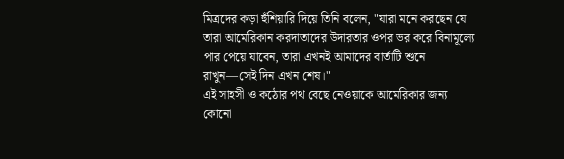মিত্রদের কড়া হুঁশিয়ারি দিয়ে তিনি বলেন, "যারা মনে করছেন যে তারা আমেরিকান করদাতাদের উদারতার ওপর ভর করে বিনামূল্যে পার পেয়ে যাবেন, তারা এখনই আমাদের বার্তাটি শুনে রাখুন—সেই দিন এখন শেষ।"
এই সাহসী ও কঠোর পথ বেছে নেওয়াকে আমেরিকার জন্য কোনো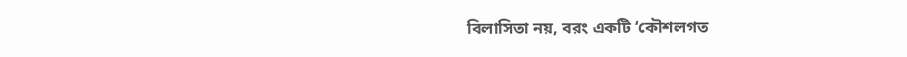বিলাসিতা নয়, বরং একটি ‘কৌশলগত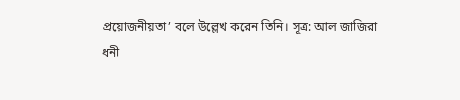প্রয়োজনীয়তা’ বলে উল্লেখ করেন তিনি। সূত্র: আল জাজিরা
ধনী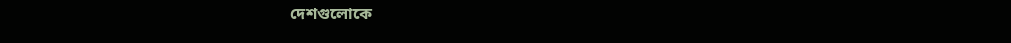দেশগুলোকে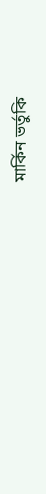মার্কিন ভর্তুকি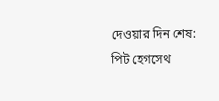দেওয়ার দিন শেষ: পিট হেগসেথ